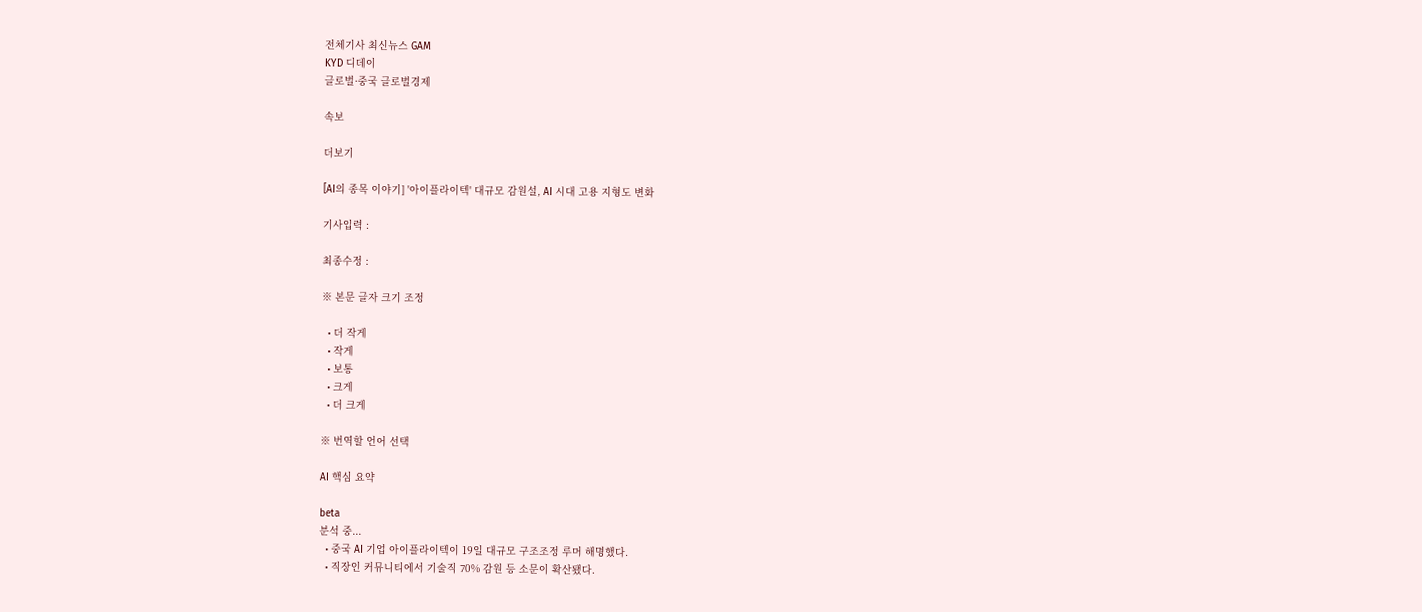전체기사 최신뉴스 GAM
KYD 디데이
글로벌·중국 글로벌경제

속보

더보기

[AI의 종목 이야기] '아이플라이텍' 대규모 감원설, AI 시대 고용 지형도 변화

기사입력 :

최종수정 :

※ 본문 글자 크기 조정

  • 더 작게
  • 작게
  • 보통
  • 크게
  • 더 크게

※ 번역할 언어 선택

AI 핵심 요약

beta
분석 중...
  • 중국 AI 기업 아이플라이텍이 19일 대규모 구조조정 루머 해명했다.
  • 직장인 커뮤니티에서 기술직 70% 감원 등 소문이 확산됐다.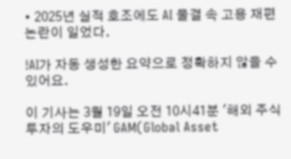• 2025년 실적 호조에도 AI 물결 속 고용 재편 논란이 일었다.

!AI가 자동 생성한 요약으로 정확하지 않을 수 있어요.

이 기사는 3월 19일 오전 10시41분 '해외 주식 투자의 도우미' GAM(Global Asset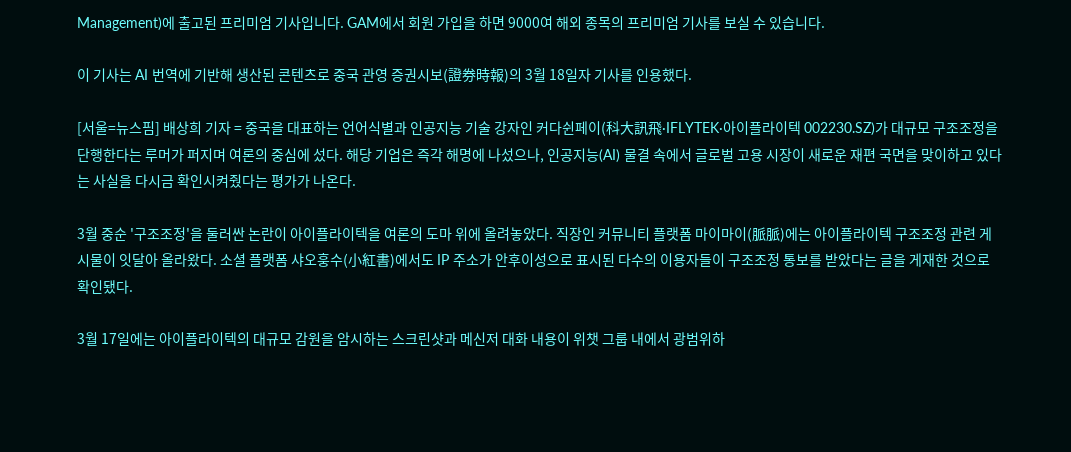Management)에 출고된 프리미엄 기사입니다. GAM에서 회원 가입을 하면 9000여 해외 종목의 프리미엄 기사를 보실 수 있습니다.

이 기사는 AI 번역에 기반해 생산된 콘텐츠로 중국 관영 증권시보(證券時報)의 3월 18일자 기사를 인용했다.

[서울=뉴스핌] 배상희 기자 = 중국을 대표하는 언어식별과 인공지능 기술 강자인 커다쉰페이(科大訊飛∙IFLYTEK∙아이플라이텍 002230.SZ)가 대규모 구조조정을 단행한다는 루머가 퍼지며 여론의 중심에 섰다. 해당 기업은 즉각 해명에 나섰으나, 인공지능(AI) 물결 속에서 글로벌 고용 시장이 새로운 재편 국면을 맞이하고 있다는 사실을 다시금 확인시켜줬다는 평가가 나온다.

3월 중순 '구조조정'을 둘러싼 논란이 아이플라이텍을 여론의 도마 위에 올려놓았다. 직장인 커뮤니티 플랫폼 마이마이(脈脈)에는 아이플라이텍 구조조정 관련 게시물이 잇달아 올라왔다. 소셜 플랫폼 샤오훙수(小紅書)에서도 IP 주소가 안후이성으로 표시된 다수의 이용자들이 구조조정 통보를 받았다는 글을 게재한 것으로 확인됐다.

3월 17일에는 아이플라이텍의 대규모 감원을 암시하는 스크린샷과 메신저 대화 내용이 위챗 그룹 내에서 광범위하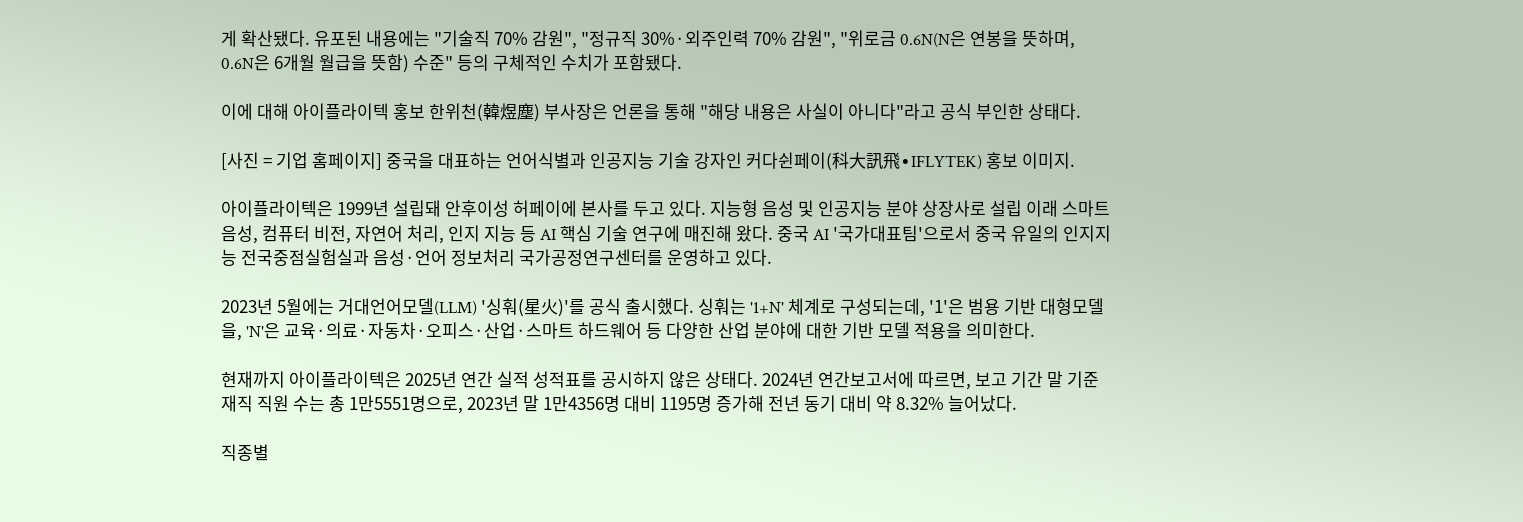게 확산됐다. 유포된 내용에는 "기술직 70% 감원", "정규직 30%·외주인력 70% 감원", "위로금 0.6N(N은 연봉을 뜻하며, 0.6N은 6개월 월급을 뜻함) 수준" 등의 구체적인 수치가 포함됐다.

이에 대해 아이플라이텍 홍보 한위천(韓煜塵) 부사장은 언론을 통해 "해당 내용은 사실이 아니다"라고 공식 부인한 상태다.

[사진 = 기업 홈페이지] 중국을 대표하는 언어식별과 인공지능 기술 강자인 커다쉰페이(科大訊飛∙IFLYTEK) 홍보 이미지.

아이플라이텍은 1999년 설립돼 안후이성 허페이에 본사를 두고 있다. 지능형 음성 및 인공지능 분야 상장사로 설립 이래 스마트 음성, 컴퓨터 비전, 자연어 처리, 인지 지능 등 AI 핵심 기술 연구에 매진해 왔다. 중국 AI '국가대표팀'으로서 중국 유일의 인지지능 전국중점실험실과 음성·언어 정보처리 국가공정연구센터를 운영하고 있다.

2023년 5월에는 거대언어모델(LLM) '싱훠(星火)'를 공식 출시했다. 싱훠는 '1+N' 체계로 구성되는데, '1'은 범용 기반 대형모델을, 'N'은 교육·의료·자동차·오피스·산업·스마트 하드웨어 등 다양한 산업 분야에 대한 기반 모델 적용을 의미한다.

현재까지 아이플라이텍은 2025년 연간 실적 성적표를 공시하지 않은 상태다. 2024년 연간보고서에 따르면, 보고 기간 말 기준 재직 직원 수는 총 1만5551명으로, 2023년 말 1만4356명 대비 1195명 증가해 전년 동기 대비 약 8.32% 늘어났다.

직종별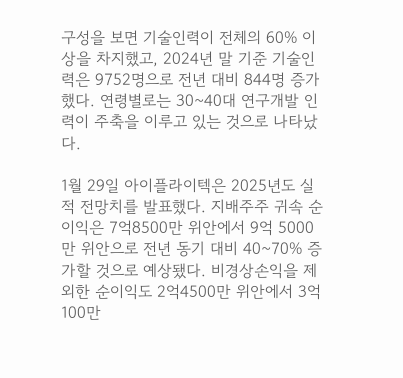구성을 보면 기술인력이 전체의 60% 이상을 차지했고, 2024년 말 기준 기술인력은 9752명으로 전년 대비 844명 증가했다. 연령별로는 30~40대 연구개발 인력이 주축을 이루고 있는 것으로 나타났다.

1월 29일 아이플라이텍은 2025년도 실적 전망치를 발표했다. 지배주주 귀속 순이익은 7억8500만 위안에서 9억 5000만 위안으로 전년 동기 대비 40~70% 증가할 것으로 예상됐다. 비경상손익을 제외한 순이익도 2억4500만 위안에서 3억100만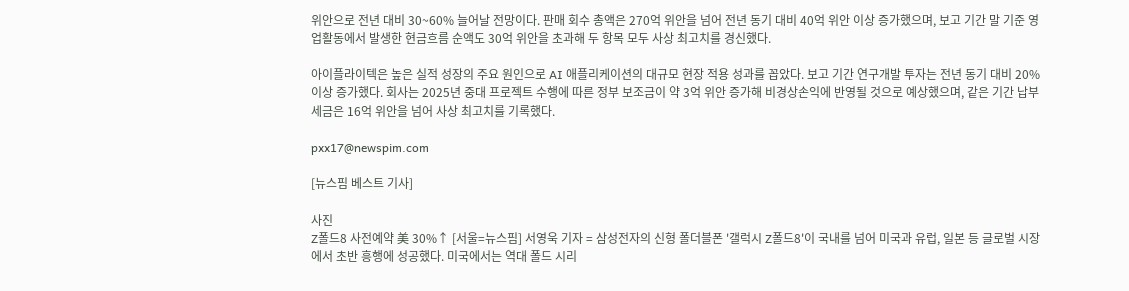위안으로 전년 대비 30~60% 늘어날 전망이다. 판매 회수 총액은 270억 위안을 넘어 전년 동기 대비 40억 위안 이상 증가했으며, 보고 기간 말 기준 영업활동에서 발생한 현금흐름 순액도 30억 위안을 초과해 두 항목 모두 사상 최고치를 경신했다.

아이플라이텍은 높은 실적 성장의 주요 원인으로 AI 애플리케이션의 대규모 현장 적용 성과를 꼽았다. 보고 기간 연구개발 투자는 전년 동기 대비 20% 이상 증가했다. 회사는 2025년 중대 프로젝트 수행에 따른 정부 보조금이 약 3억 위안 증가해 비경상손익에 반영될 것으로 예상했으며, 같은 기간 납부 세금은 16억 위안을 넘어 사상 최고치를 기록했다.

pxx17@newspim.com

[뉴스핌 베스트 기사]

사진
Z폴드8 사전예약 美 30%↑ [서울=뉴스핌] 서영욱 기자 = 삼성전자의 신형 폴더블폰 '갤럭시 Z폴드8'이 국내를 넘어 미국과 유럽, 일본 등 글로벌 시장에서 초반 흥행에 성공했다. 미국에서는 역대 폴드 시리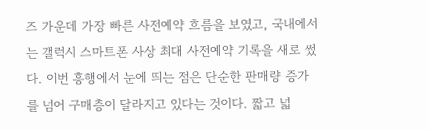즈 가운데 가장 빠른 사전예약 흐름을 보였고, 국내에서는 갤럭시 스마트폰 사상 최대 사전예약 기록을 새로 썼다. 이번 흥행에서 눈에 띄는 점은 단순한 판매량 증가를 넘어 구매층이 달라지고 있다는 것이다. 짧고 넓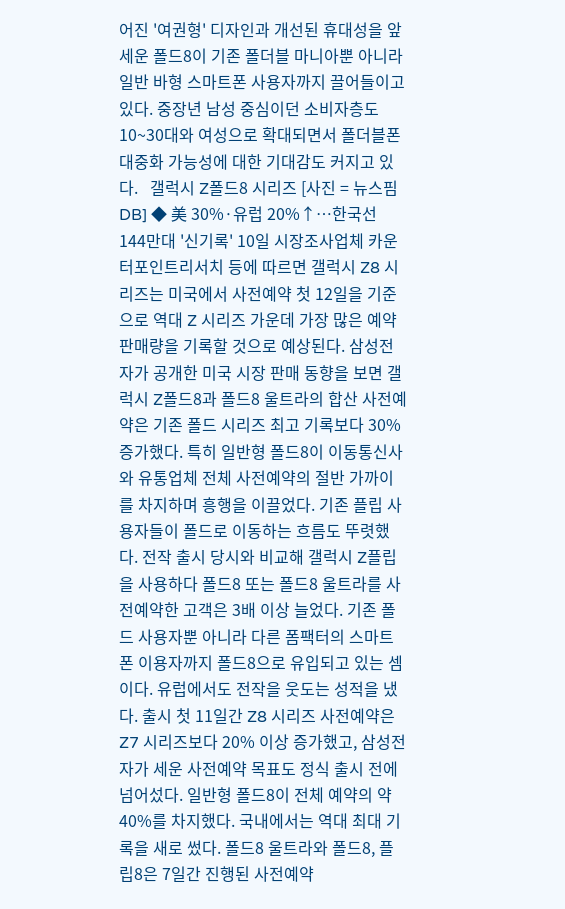어진 '여권형' 디자인과 개선된 휴대성을 앞세운 폴드8이 기존 폴더블 마니아뿐 아니라 일반 바형 스마트폰 사용자까지 끌어들이고 있다. 중장년 남성 중심이던 소비자층도 10~30대와 여성으로 확대되면서 폴더블폰 대중화 가능성에 대한 기대감도 커지고 있다.   갤럭시 Z폴드8 시리즈 [사진 = 뉴스핌DB] ◆ 美 30%·유럽 20%↑…한국선 144만대 '신기록' 10일 시장조사업체 카운터포인트리서치 등에 따르면 갤럭시 Z8 시리즈는 미국에서 사전예약 첫 12일을 기준으로 역대 Z 시리즈 가운데 가장 많은 예약 판매량을 기록할 것으로 예상된다. 삼성전자가 공개한 미국 시장 판매 동향을 보면 갤럭시 Z폴드8과 폴드8 울트라의 합산 사전예약은 기존 폴드 시리즈 최고 기록보다 30% 증가했다. 특히 일반형 폴드8이 이동통신사와 유통업체 전체 사전예약의 절반 가까이를 차지하며 흥행을 이끌었다. 기존 플립 사용자들이 폴드로 이동하는 흐름도 뚜렷했다. 전작 출시 당시와 비교해 갤럭시 Z플립을 사용하다 폴드8 또는 폴드8 울트라를 사전예약한 고객은 3배 이상 늘었다. 기존 폴드 사용자뿐 아니라 다른 폼팩터의 스마트폰 이용자까지 폴드8으로 유입되고 있는 셈이다. 유럽에서도 전작을 웃도는 성적을 냈다. 출시 첫 11일간 Z8 시리즈 사전예약은 Z7 시리즈보다 20% 이상 증가했고, 삼성전자가 세운 사전예약 목표도 정식 출시 전에 넘어섰다. 일반형 폴드8이 전체 예약의 약 40%를 차지했다. 국내에서는 역대 최대 기록을 새로 썼다. 폴드8 울트라와 폴드8, 플립8은 7일간 진행된 사전예약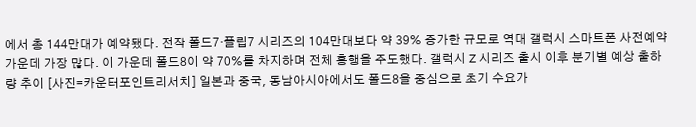에서 총 144만대가 예약됐다. 전작 폴드7·플립7 시리즈의 104만대보다 약 39% 증가한 규모로 역대 갤럭시 스마트폰 사전예약 가운데 가장 많다. 이 가운데 폴드8이 약 70%를 차지하며 전체 흥행을 주도했다. 갤럭시 Z 시리즈 출시 이후 분기별 예상 출하량 추이 [사진=카운터포인트리서치] 일본과 중국, 동남아시아에서도 폴드8을 중심으로 초기 수요가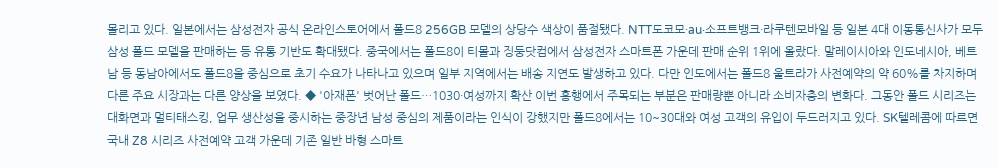몰리고 있다. 일본에서는 삼성전자 공식 온라인스토어에서 폴드8 256GB 모델의 상당수 색상이 품절됐다. NTT도코모·au·소프트뱅크·라쿠텐모바일 등 일본 4대 이동통신사가 모두 삼성 폴드 모델을 판매하는 등 유통 기반도 확대됐다. 중국에서는 폴드8이 티몰과 징둥닷컴에서 삼성전자 스마트폰 가운데 판매 순위 1위에 올랐다. 말레이시아와 인도네시아, 베트남 등 동남아에서도 폴드8을 중심으로 초기 수요가 나타나고 있으며 일부 지역에서는 배송 지연도 발생하고 있다. 다만 인도에서는 폴드8 울트라가 사전예약의 약 60%를 차지하며 다른 주요 시장과는 다른 양상을 보였다. ◆ '아재폰' 벗어난 폴드…1030·여성까지 확산 이번 흥행에서 주목되는 부분은 판매량뿐 아니라 소비자층의 변화다. 그동안 폴드 시리즈는 대화면과 멀티태스킹, 업무 생산성을 중시하는 중장년 남성 중심의 제품이라는 인식이 강했지만 폴드8에서는 10~30대와 여성 고객의 유입이 두드러지고 있다. SK텔레콤에 따르면 국내 Z8 시리즈 사전예약 고객 가운데 기존 일반 바형 스마트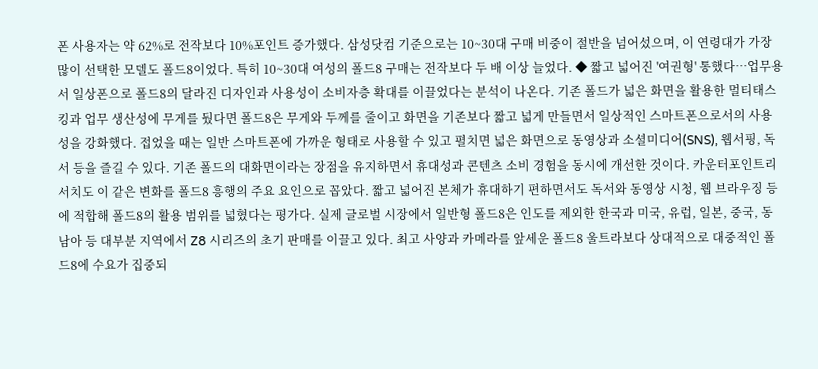폰 사용자는 약 62%로 전작보다 10%포인트 증가했다. 삼성닷컴 기준으로는 10~30대 구매 비중이 절반을 넘어섰으며, 이 연령대가 가장 많이 선택한 모델도 폴드8이었다. 특히 10~30대 여성의 폴드8 구매는 전작보다 두 배 이상 늘었다. ◆ 짧고 넓어진 '여권형' 통했다…업무용서 일상폰으로 폴드8의 달라진 디자인과 사용성이 소비자층 확대를 이끌었다는 분석이 나온다. 기존 폴드가 넓은 화면을 활용한 멀티태스킹과 업무 생산성에 무게를 뒀다면 폴드8은 무게와 두께를 줄이고 화면을 기존보다 짧고 넓게 만들면서 일상적인 스마트폰으로서의 사용성을 강화했다. 접었을 때는 일반 스마트폰에 가까운 형태로 사용할 수 있고 펼치면 넓은 화면으로 동영상과 소셜미디어(SNS), 웹서핑, 독서 등을 즐길 수 있다. 기존 폴드의 대화면이라는 장점을 유지하면서 휴대성과 콘텐츠 소비 경험을 동시에 개선한 것이다. 카운터포인트리서치도 이 같은 변화를 폴드8 흥행의 주요 요인으로 꼽았다. 짧고 넓어진 본체가 휴대하기 편하면서도 독서와 동영상 시청, 웹 브라우징 등에 적합해 폴드8의 활용 범위를 넓혔다는 평가다. 실제 글로벌 시장에서 일반형 폴드8은 인도를 제외한 한국과 미국, 유럽, 일본, 중국, 동남아 등 대부분 지역에서 Z8 시리즈의 초기 판매를 이끌고 있다. 최고 사양과 카메라를 앞세운 폴드8 울트라보다 상대적으로 대중적인 폴드8에 수요가 집중되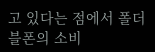고 있다는 점에서 폴더블폰의 소비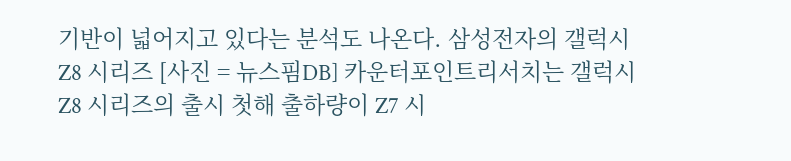기반이 넓어지고 있다는 분석도 나온다. 삼성전자의 갤럭시 Z8 시리즈 [사진 = 뉴스핌DB] 카운터포인트리서치는 갤럭시 Z8 시리즈의 출시 첫해 출하량이 Z7 시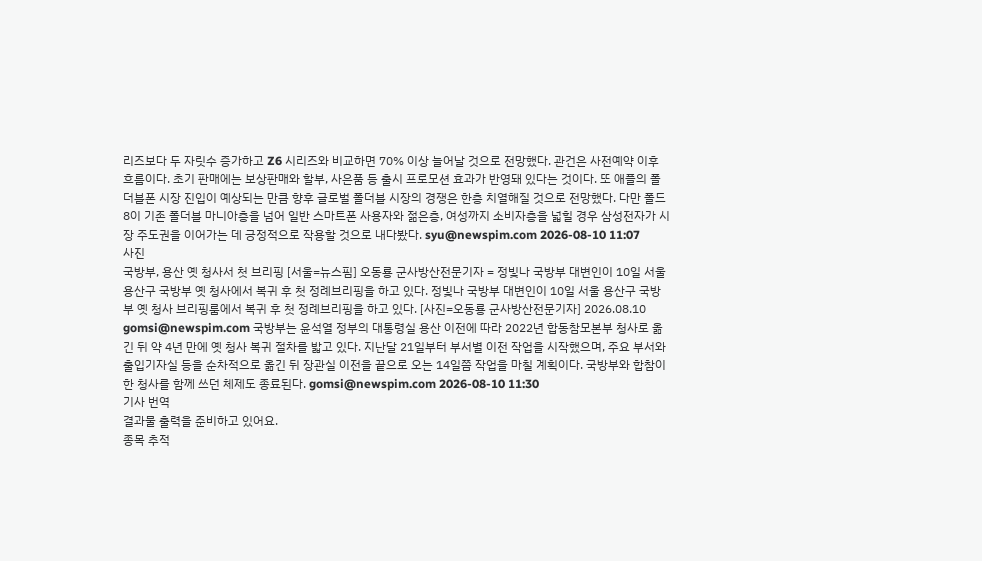리즈보다 두 자릿수 증가하고 Z6 시리즈와 비교하면 70% 이상 늘어날 것으로 전망했다. 관건은 사전예약 이후 흐름이다. 초기 판매에는 보상판매와 할부, 사은품 등 출시 프로모션 효과가 반영돼 있다는 것이다. 또 애플의 폴더블폰 시장 진입이 예상되는 만큼 향후 글로벌 폴더블 시장의 경쟁은 한층 치열해질 것으로 전망했다. 다만 폴드8이 기존 폴더블 마니아층을 넘어 일반 스마트폰 사용자와 젊은층, 여성까지 소비자층을 넓힐 경우 삼성전자가 시장 주도권을 이어가는 데 긍정적으로 작용할 것으로 내다봤다. syu@newspim.com 2026-08-10 11:07
사진
국방부, 용산 옛 청사서 첫 브리핑 [서울=뉴스핌] 오동룡 군사방산전문기자 = 정빛나 국방부 대변인이 10일 서울 용산구 국방부 옛 청사에서 복귀 후 첫 정례브리핑을 하고 있다. 정빛나 국방부 대변인이 10일 서울 용산구 국방부 옛 청사 브리핑룸에서 복귀 후 첫 정례브리핑을 하고 있다. [사진=오동룡 군사방산전문기자] 2026.08.10 gomsi@newspim.com 국방부는 윤석열 정부의 대통령실 용산 이전에 따라 2022년 합동참모본부 청사로 옮긴 뒤 약 4년 만에 옛 청사 복귀 절차를 밟고 있다. 지난달 21일부터 부서별 이전 작업을 시작했으며, 주요 부서와 출입기자실 등을 순차적으로 옮긴 뒤 장관실 이전을 끝으로 오는 14일쯤 작업을 마칠 계획이다. 국방부와 합참이 한 청사를 함께 쓰던 체제도 종료된다. gomsi@newspim.com 2026-08-10 11:30
기사 번역
결과물 출력을 준비하고 있어요.
종목 추적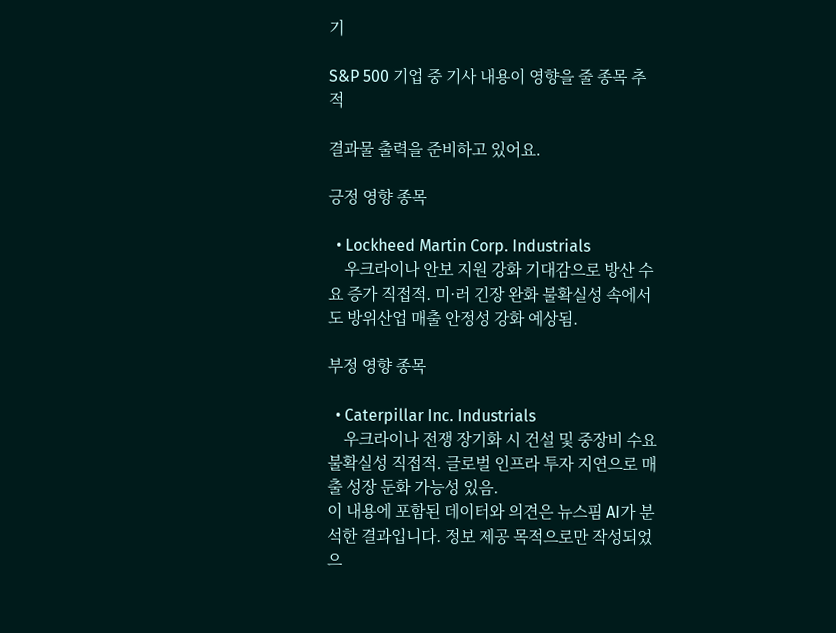기

S&P 500 기업 중 기사 내용이 영향을 줄 종목 추적

결과물 출력을 준비하고 있어요.

긍정 영향 종목

  • Lockheed Martin Corp. Industrials
    우크라이나 안보 지원 강화 기대감으로 방산 수요 증가 직접적. 미·러 긴장 완화 불확실성 속에서도 방위산업 매출 안정성 강화 예상됨.

부정 영향 종목

  • Caterpillar Inc. Industrials
    우크라이나 전쟁 장기화 시 건설 및 중장비 수요 불확실성 직접적. 글로벌 인프라 투자 지연으로 매출 성장 둔화 가능성 있음.
이 내용에 포함된 데이터와 의견은 뉴스핌 AI가 분석한 결과입니다. 정보 제공 목적으로만 작성되었으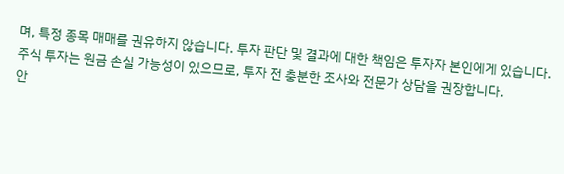며, 특정 종목 매매를 권유하지 않습니다. 투자 판단 및 결과에 대한 책임은 투자자 본인에게 있습니다. 주식 투자는 원금 손실 가능성이 있으므로, 투자 전 충분한 조사와 전문가 상담을 권장합니다.
안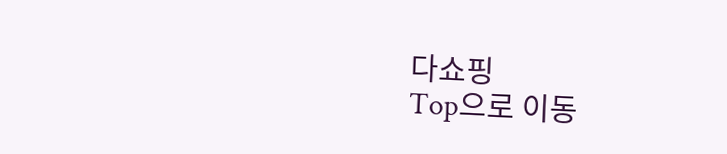다쇼핑
Top으로 이동